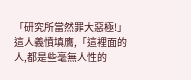「研究所當然罪大惡極!」這人義憤填膺,「這裡面的人,都是些毫無人性的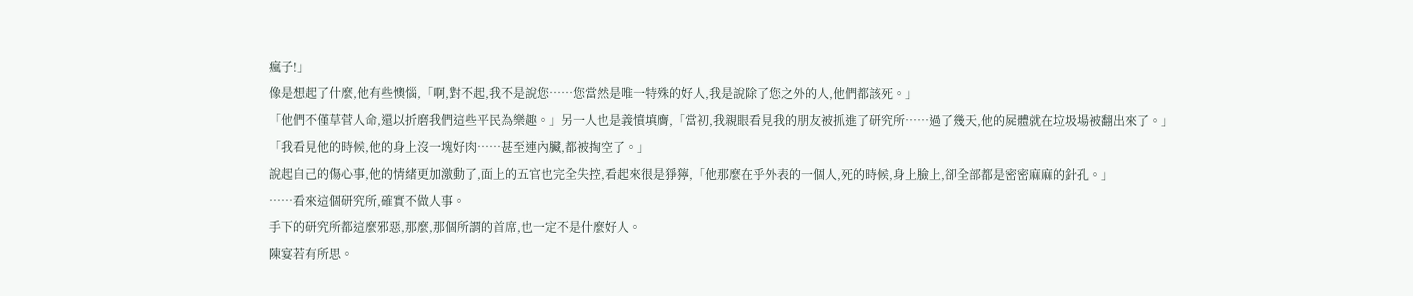瘋子!」
像是想起了什麼,他有些懊惱,「啊,對不起,我不是說您……您當然是唯一特殊的好人,我是說除了您之外的人,他們都該死。」
「他們不僅草菅人命,還以折磨我們這些平民為樂趣。」另一人也是義憤填膺,「當初,我親眼看見我的朋友被抓進了研究所……過了幾天,他的屍體就在垃圾場被翻出來了。」
「我看見他的時候,他的身上沒一塊好肉……甚至連內臟,都被掏空了。」
說起自己的傷心事,他的情緒更加激動了,面上的五官也完全失控,看起來很是猙獰,「他那麼在乎外表的一個人,死的時候,身上臉上,卻全部都是密密麻麻的針孔。」
……看來這個研究所,確實不做人事。
手下的研究所都這麼邪惡,那麼,那個所謂的首席,也一定不是什麼好人。
陳宴若有所思。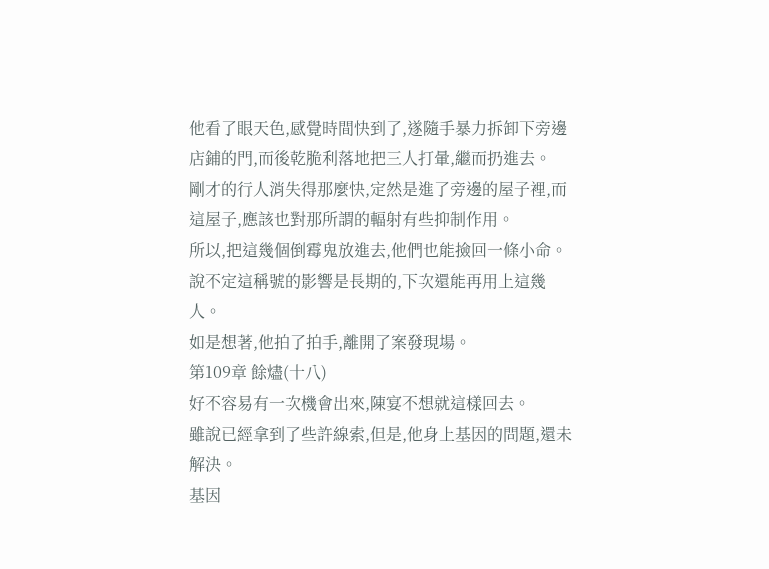他看了眼天色,感覺時間快到了,遂隨手暴力拆卸下旁邊店鋪的門,而後乾脆利落地把三人打暈,繼而扔進去。
剛才的行人消失得那麼快,定然是進了旁邊的屋子裡,而這屋子,應該也對那所謂的輻射有些抑制作用。
所以,把這幾個倒霉鬼放進去,他們也能撿回一條小命。
說不定這稱號的影響是長期的,下次還能再用上這幾人。
如是想著,他拍了拍手,離開了案發現場。
第109章 餘燼(十八)
好不容易有一次機會出來,陳宴不想就這樣回去。
雖說已經拿到了些許線索,但是,他身上基因的問題,還未解決。
基因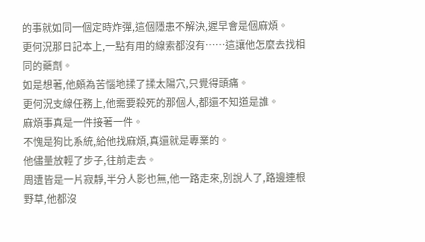的事就如同一個定時炸彈,這個隱患不解決,遲早會是個麻煩。
更何況那日記本上,一點有用的線索都沒有……這讓他怎麼去找相同的藥劑。
如是想著,他頗為苦惱地揉了揉太陽穴,只覺得頭痛。
更何況支線任務上,他需要殺死的那個人,都還不知道是誰。
麻煩事真是一件接著一件。
不愧是狗比系統,給他找麻煩,真還就是專業的。
他儘量放輕了步子,往前走去。
周遭皆是一片寂靜,半分人影也無,他一路走來,別說人了,路邊連根野草,他都沒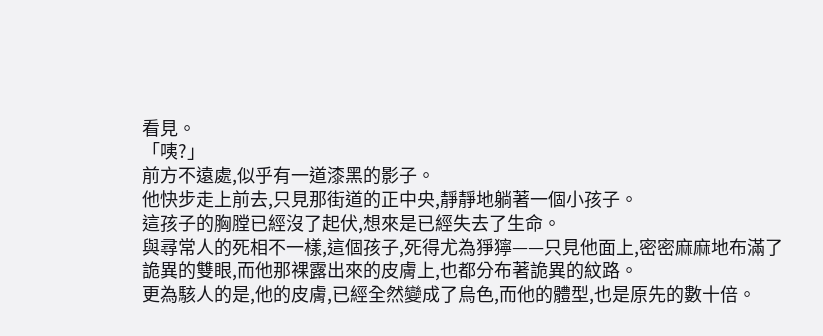看見。
「咦?」
前方不遠處,似乎有一道漆黑的影子。
他快步走上前去,只見那街道的正中央,靜靜地躺著一個小孩子。
這孩子的胸膛已經沒了起伏,想來是已經失去了生命。
與尋常人的死相不一樣,這個孩子,死得尤為猙獰——只見他面上,密密麻麻地布滿了詭異的雙眼,而他那裸露出來的皮膚上,也都分布著詭異的紋路。
更為駭人的是,他的皮膚,已經全然變成了烏色,而他的體型,也是原先的數十倍。